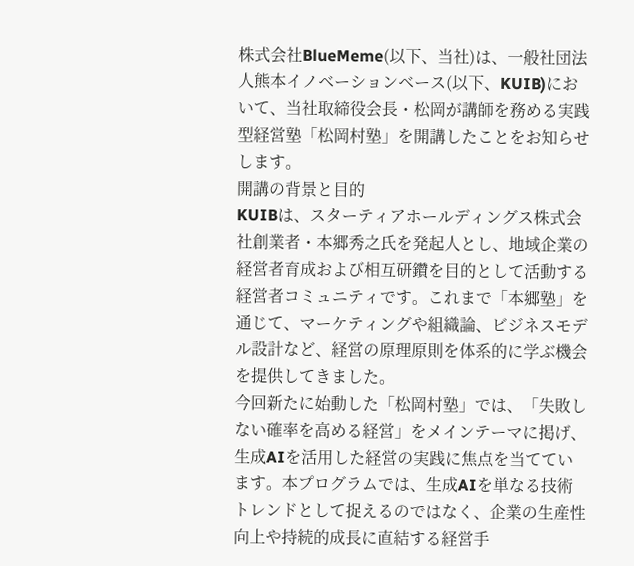株式会社BlueMeme(以下、当社)は、一般社団法人熊本イノベーションベース(以下、KUIB)において、当社取締役会長・松岡が講師を務める実践型経営塾「松岡村塾」を開講したことをお知らせします。
開講の背景と目的
KUIBは、スターティアホールディングス株式会社創業者・本郷秀之氏を発起人とし、地域企業の経営者育成および相互研鑽を目的として活動する経営者コミュニティです。これまで「本郷塾」を通じて、マーケティングや組織論、ビジネスモデル設計など、経営の原理原則を体系的に学ぶ機会を提供してきました。
今回新たに始動した「松岡村塾」では、「失敗しない確率を高める経営」をメインテーマに掲げ、生成AIを活用した経営の実践に焦点を当てています。本プログラムでは、生成AIを単なる技術トレンドとして捉えるのではなく、企業の生産性向上や持続的成長に直結する経営手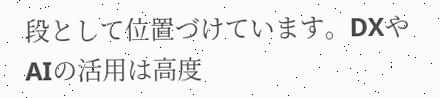段として位置づけています。DXやAIの活用は高度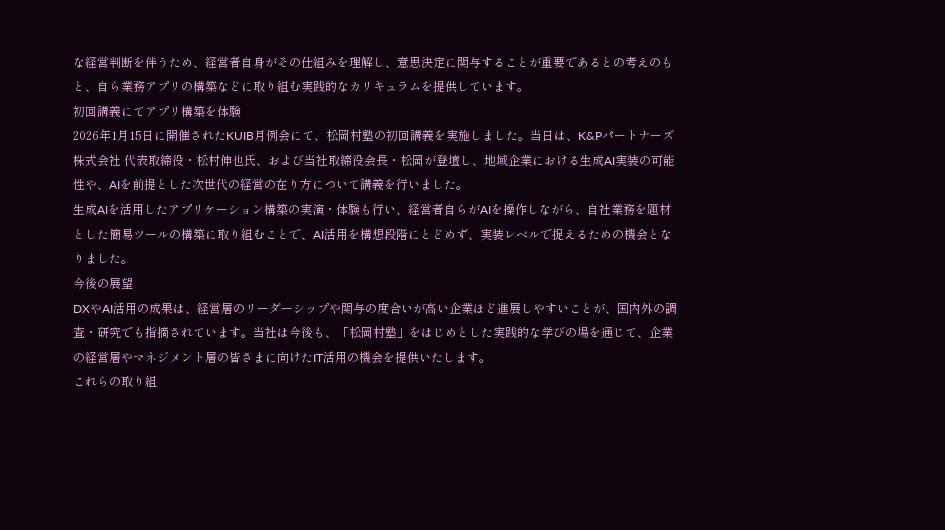な経営判断を伴うため、経営者自身がその仕組みを理解し、意思決定に関与することが重要であるとの考えのもと、自ら業務アプリの構築などに取り組む実践的なカリキュラムを提供しています。
初回講義にてアプリ構築を体験
2026年1月15日に開催されたKUIB月例会にて、松岡村塾の初回講義を実施しました。当日は、K&Pパートナーズ株式会社 代表取締役・松村伸也氏、および当社取締役会長・松岡が登壇し、地域企業における生成AI実装の可能性や、AIを前提とした次世代の経営の在り方について講義を行いました。
生成AIを活用したアプリケーション構築の実演・体験も行い、経営者自らがAIを操作しながら、自社業務を題材とした簡易ツールの構築に取り組むことで、AI活用を構想段階にとどめず、実装レベルで捉えるための機会となりました。
今後の展望
DXやAI活用の成果は、経営層のリーダーシップや関与の度合いが高い企業ほど進展しやすいことが、国内外の調査・研究でも指摘されています。当社は今後も、「松岡村塾」をはじめとした実践的な学びの場を通じて、企業の経営層やマネジメント層の皆さまに向けたIT活用の機会を提供いたします。
これらの取り組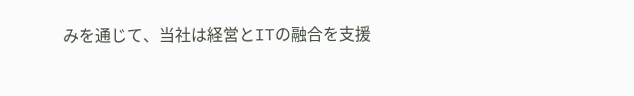みを通じて、当社は経営とITの融合を支援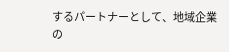するパートナーとして、地域企業の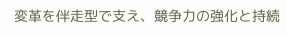変革を伴走型で支え、競争力の強化と持続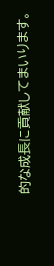的な成長に貢献してまいります。